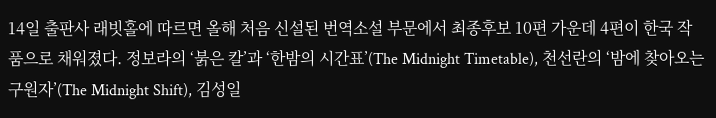14일 출판사 래빗홀에 따르면 올해 처음 신설된 번역소설 부문에서 최종후보 10편 가운데 4편이 한국 작품으로 채워졌다. 정보라의 ‘붉은 칼’과 ‘한밤의 시간표’(The Midnight Timetable), 천선란의 ‘밤에 찾아오는 구원자’(The Midnight Shift), 김성일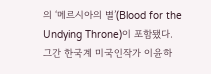의 ‘메르시아의 별’(Blood for the Undying Throne)이 포함됐다.
그간 한국계 미국인작가 이윤하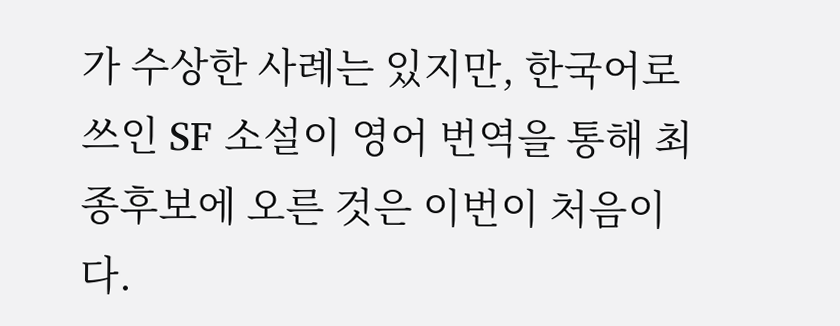가 수상한 사례는 있지만, 한국어로 쓰인 SF 소설이 영어 번역을 통해 최종후보에 오른 것은 이번이 처음이다.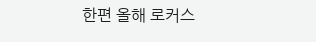한편 올해 로커스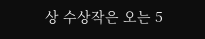상 수상작은 오는 5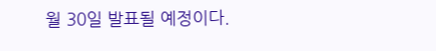월 30일 발표될 예정이다.